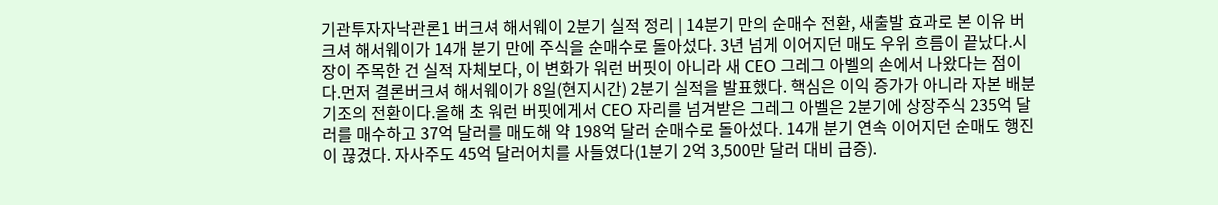기관투자자낙관론1 버크셔 해서웨이 2분기 실적 정리 | 14분기 만의 순매수 전환, 새출발 효과로 본 이유 버크셔 해서웨이가 14개 분기 만에 주식을 순매수로 돌아섰다. 3년 넘게 이어지던 매도 우위 흐름이 끝났다.시장이 주목한 건 실적 자체보다, 이 변화가 워런 버핏이 아니라 새 CEO 그레그 아벨의 손에서 나왔다는 점이다.먼저 결론버크셔 해서웨이가 8일(현지시간) 2분기 실적을 발표했다. 핵심은 이익 증가가 아니라 자본 배분 기조의 전환이다.올해 초 워런 버핏에게서 CEO 자리를 넘겨받은 그레그 아벨은 2분기에 상장주식 235억 달러를 매수하고 37억 달러를 매도해 약 198억 달러 순매수로 돌아섰다. 14개 분기 연속 이어지던 순매도 행진이 끊겼다. 자사주도 45억 달러어치를 사들였다(1분기 2억 3,500만 달러 대비 급증).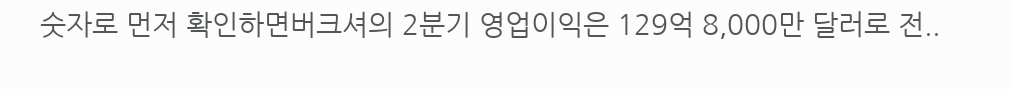숫자로 먼저 확인하면버크셔의 2분기 영업이익은 129억 8,000만 달러로 전..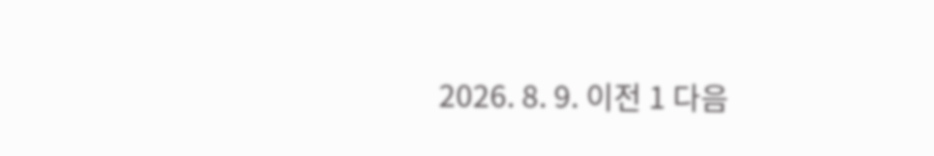2026. 8. 9. 이전 1 다음